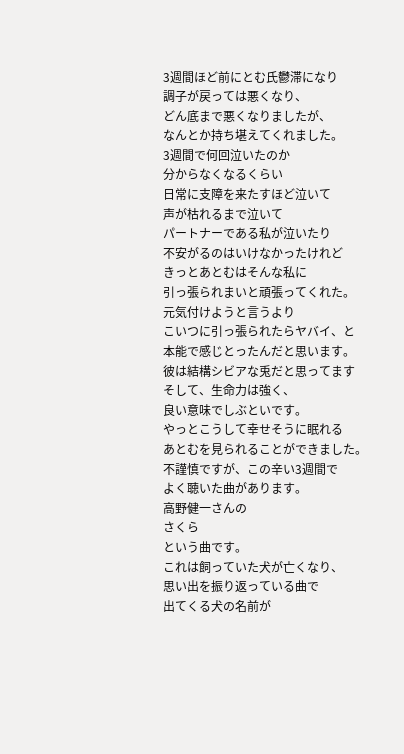3週間ほど前にとむ氏鬱滞になり
調子が戻っては悪くなり、
どん底まで悪くなりましたが、
なんとか持ち堪えてくれました。
3週間で何回泣いたのか
分からなくなるくらい
日常に支障を来たすほど泣いて
声が枯れるまで泣いて
パートナーである私が泣いたり
不安がるのはいけなかったけれど
きっとあとむはそんな私に
引っ張られまいと頑張ってくれた。
元気付けようと言うより
こいつに引っ張られたらヤバイ、と
本能で感じとったんだと思います。
彼は結構シビアな兎だと思ってます
そして、生命力は強く、
良い意味でしぶといです。
やっとこうして幸せそうに眠れる
あとむを見られることができました。
不謹慎ですが、この辛い3週間で
よく聴いた曲があります。
高野健一さんの
さくら
という曲です。
これは飼っていた犬が亡くなり、
思い出を振り返っている曲で
出てくる犬の名前が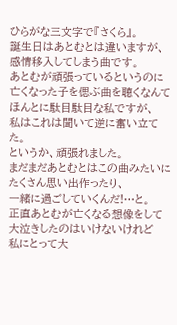ひらがな三文字で『さくら』。
誕生日はあとむとは違いますが、
感情移入してしまう曲です。
あとむが頑張っているというのに
亡くなった子を偲ぶ曲を聴くなんて
ほんとに駄目駄目な私ですが、
私はこれは聞いて逆に奮い立てた。
というか、頑張れました。
まだまだあとむとはこの曲みたいに
たくさん思い出作ったり、
一緒に過ごしていくんだ!…と。
正直あとむが亡くなる想像をして
大泣きしたのはいけないけれど
私にとって大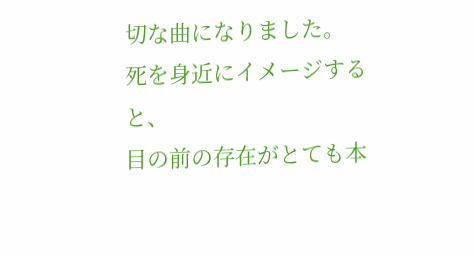切な曲になりました。
死を身近にイメージすると、
目の前の存在がとても本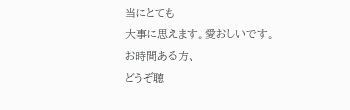当にとても
大事に思えます。愛おしいです。
お時間ある方、
どうぞ聴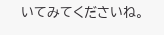いてみてくださいね。